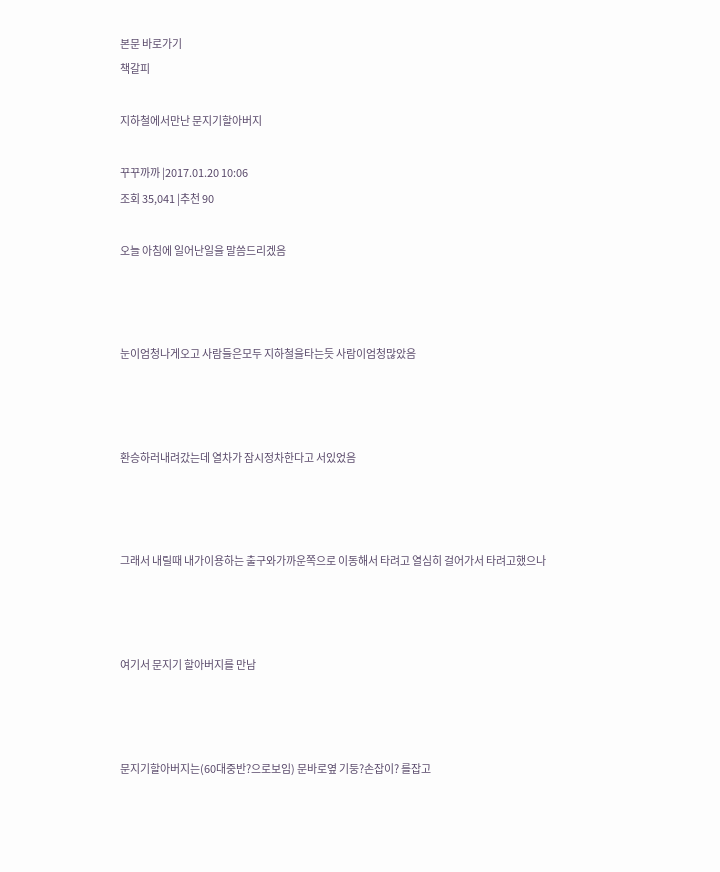본문 바로가기
책갈피

지하철에서만난 문지기할아버지

꾸꾸까까 |2017.01.20 10:06
조회 35,041 |추천 90

오늘 아침에 일어난일을 말씀드리겠음



눈이엄청나게오고 사람들은모두 지하철을타는듯 사람이엄청많았음



환승하러내려갔는데 열차가 잠시정차한다고 서있었음



그래서 내릴때 내가이용하는 출구와가까운쪽으로 이동해서 타려고 열심히 걸어가서 타려고했으나



여기서 문지기 할아버지를 만남



문지기할아버지는(60대중반?으로보임) 문바로옆 기둥?손잡이? 를잡고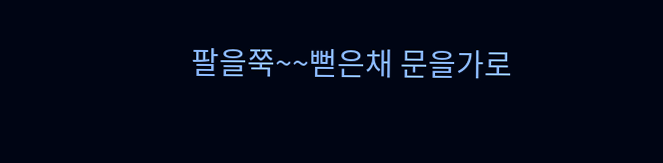팔을쭉~~뻗은채 문을가로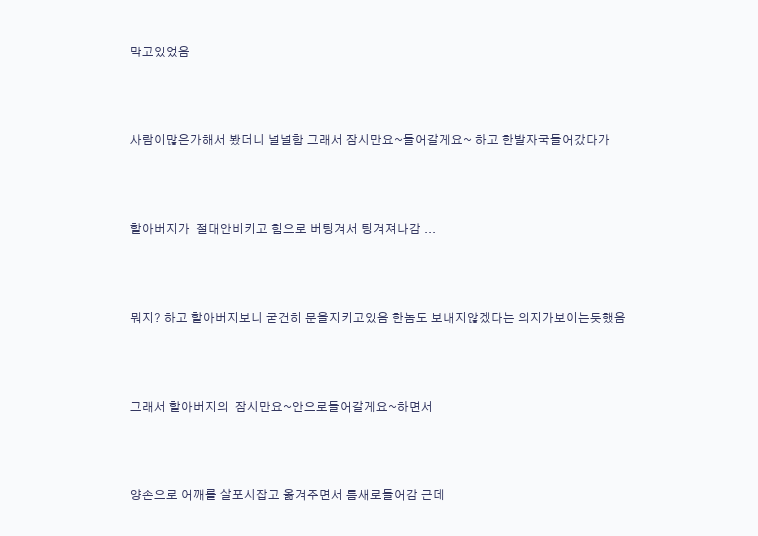막고있었음



사람이많은가해서 봤더니 널널함 그래서 잠시만요~들어갈게요~ 하고 한발자국들어갔다가



할아버지가  절대안비키고 힘으로 버팅겨서 팅겨져나감 ...



뭐지? 하고 할아버지보니 굳건히 문을지키고있음 한놈도 보내지않겠다는 의지가보이는듯했음



그래서 할아버지의  잠시만요~안으로들어갈게요~하면서



양손으로 어깨를 살포시잡고 옮겨주면서 틈새로들어감 근데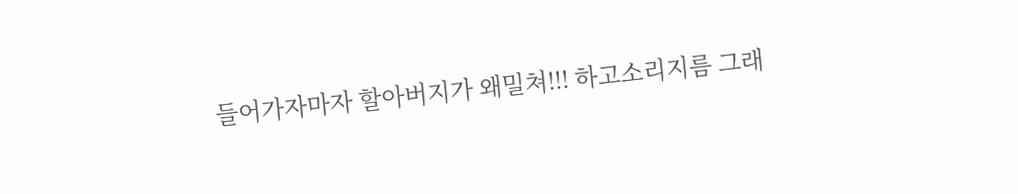들어가자마자 할아버지가 왜밀쳐!!! 하고소리지름 그래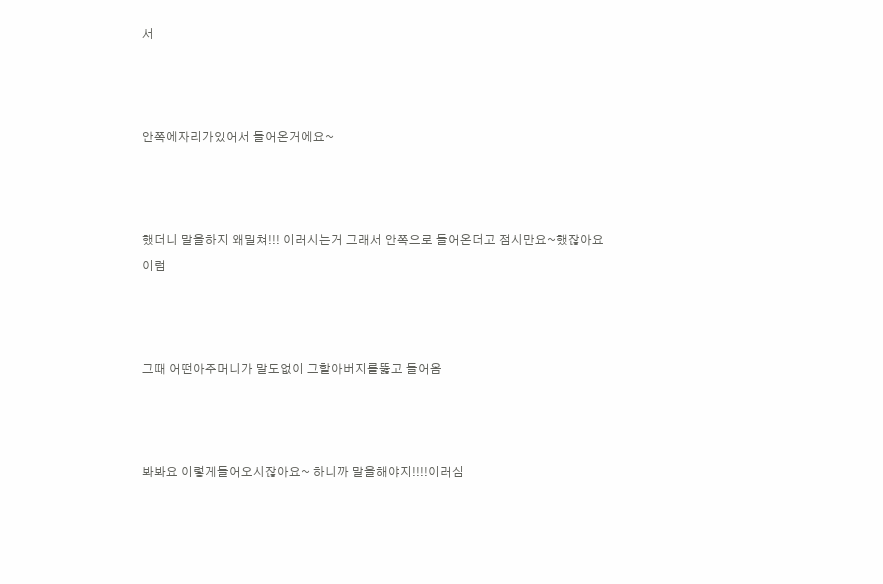서



안쪽에자리가있어서 들어온거에요~



했더니 말을하지 왜밀쳐!!! 이러시는거 그래서 안쪽으로 들어온더고 점시만요~했잖아요 이럼



그때 어떤아주머니가 말도없이 그할아버지를뚫고 들어옴



봐봐요 이렇게들어오시잖아요~ 하니까 말을해야지!!!!이러심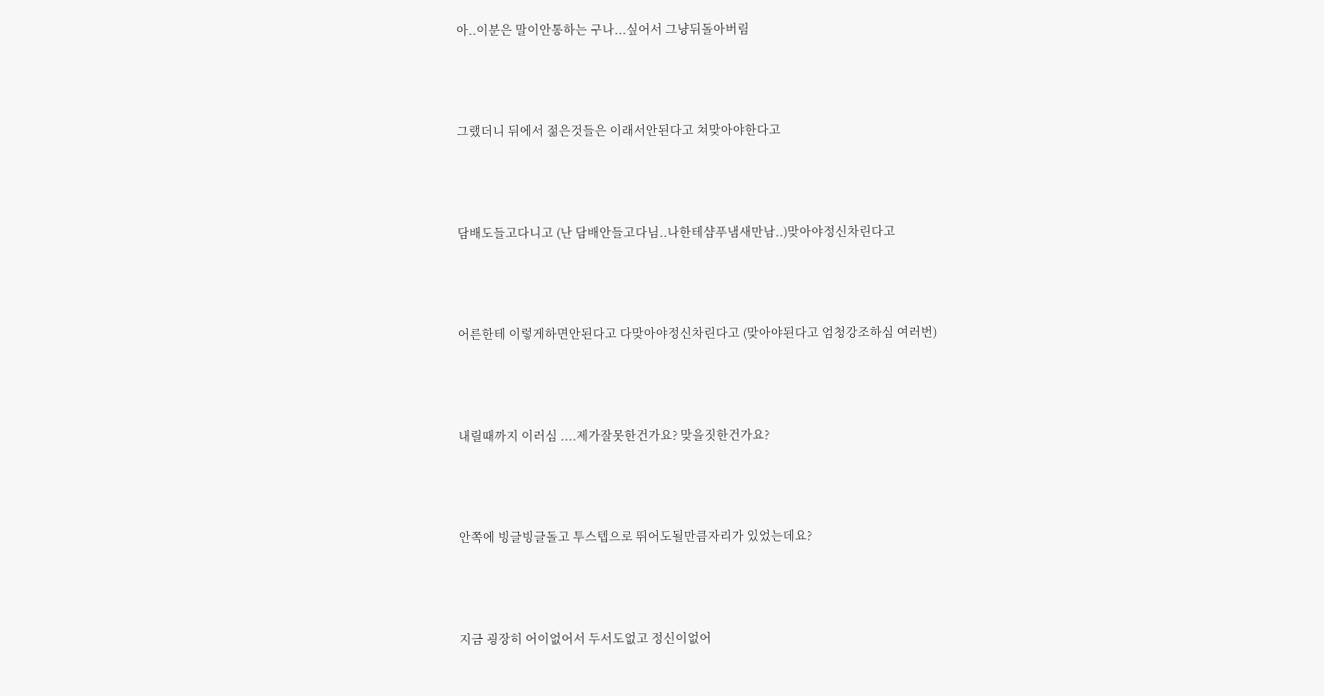아..이분은 말이안통하는 구나...싶어서 그냥뒤돌아버림



그랬더니 뒤에서 젊은것들은 이래서안된다고 쳐맞아야한다고



담배도들고다니고 (난 담배안들고다님..나한테샴푸냄새만남..)맞아야정신차린다고



어른한테 이렇게하면안된다고 다맞아야정신차린다고 (맞아야된다고 엄청강조하심 여러번)



내릴때까지 이러심 ....제가잘못한건가요? 맞을짓한건가요?



안쪽에 빙글빙글돌고 투스텝으로 뛰어도될만큼자리가 있었는데요?



지금 굉장히 어이없어서 두서도없고 정신이없어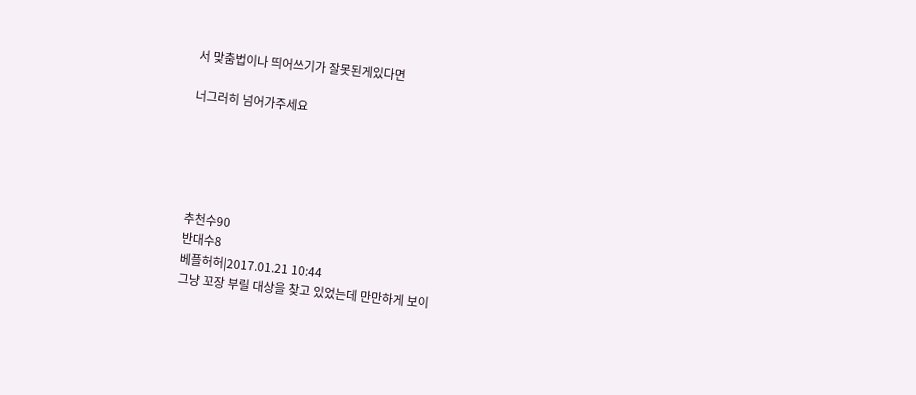서 맞춤법이나 띄어쓰기가 잘못된게있다면

너그러히 넘어가주세요





추천수90
반대수8
베플허허|2017.01.21 10:44
그냥 꼬장 부릴 대상을 찾고 있었는데 만만하게 보이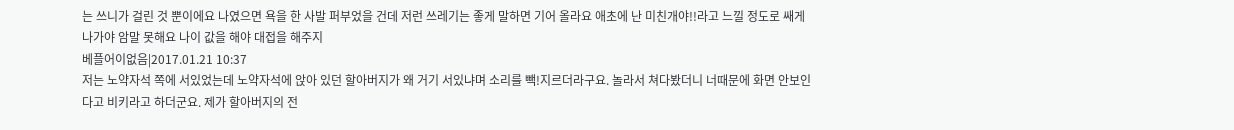는 쓰니가 걸린 것 뿐이에요 나였으면 욕을 한 사발 퍼부었을 건데 저런 쓰레기는 좋게 말하면 기어 올라요 애초에 난 미친개야!!라고 느낄 정도로 쌔게 나가야 암말 못해요 나이 값을 해야 대접을 해주지
베플어이없음|2017.01.21 10:37
저는 노약자석 쪽에 서있었는데 노약자석에 앉아 있던 할아버지가 왜 거기 서있냐며 소리를 빽!지르더라구요. 놀라서 쳐다봤더니 너때문에 화면 안보인다고 비키라고 하더군요. 제가 할아버지의 전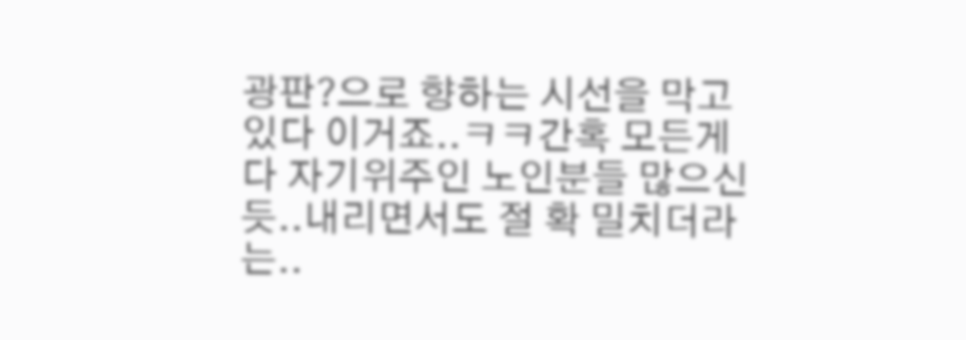광판?으로 향하는 시선을 막고 있다 이거죠..ㅋㅋ간혹 모든게 다 자기위주인 노인분들 많으신듯..내리면서도 절 확 밀치더라는..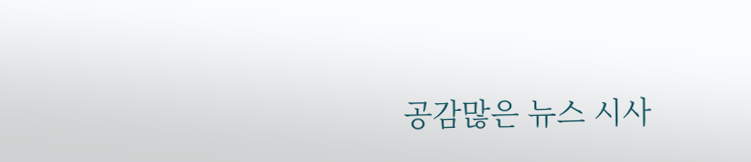공감많은 뉴스 시사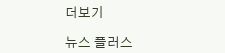더보기

뉴스 플러스